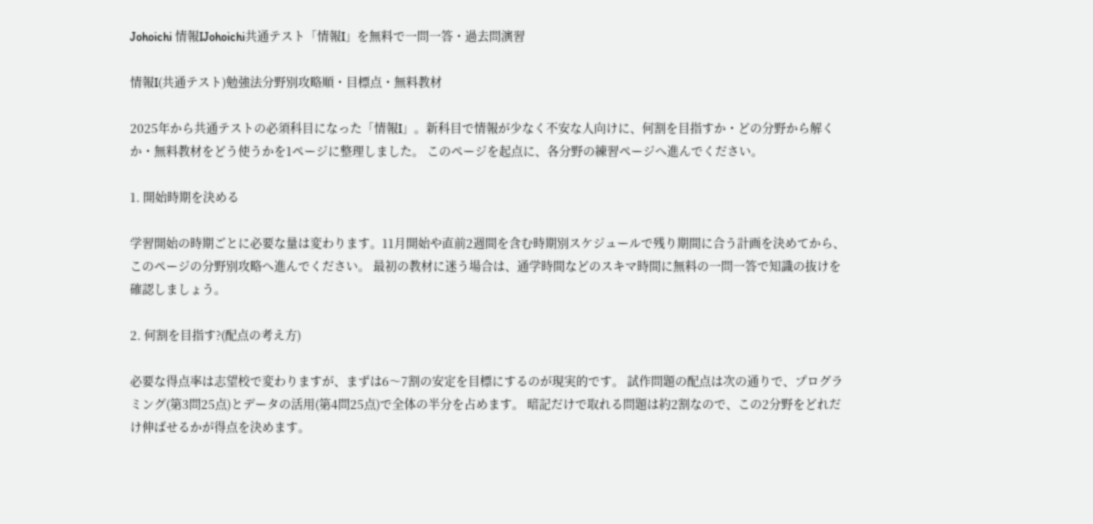Johoichi 情報IJohoichi共通テスト「情報I」を無料で一問一答・過去問演習

情報I(共通テスト)勉強法分野別攻略順・目標点・無料教材

2025年から共通テストの必須科目になった「情報I」。新科目で情報が少なく不安な人向けに、何割を目指すか・どの分野から解くか・無料教材をどう使うかを1ページに整理しました。 このページを起点に、各分野の練習ページへ進んでください。

1. 開始時期を決める

学習開始の時期ごとに必要な量は変わります。11月開始や直前2週間を含む時期別スケジュールで残り期間に合う計画を決めてから、このページの分野別攻略へ進んでください。 最初の教材に迷う場合は、通学時間などのスキマ時間に無料の一問一答で知識の抜けを確認しましょう。

2. 何割を目指す?(配点の考え方)

必要な得点率は志望校で変わりますが、まずは6〜7割の安定を目標にするのが現実的です。 試作問題の配点は次の通りで、プログラミング(第3問25点)とデータの活用(第4問25点)で全体の半分を占めます。 暗記だけで取れる問題は約2割なので、この2分野をどれだけ伸ばせるかが得点を決めます。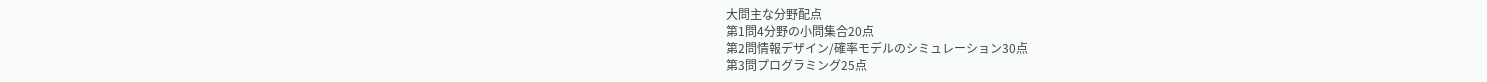大問主な分野配点
第1問4分野の小問集合20点
第2問情報デザイン/確率モデルのシミュレーション30点
第3問プログラミング25点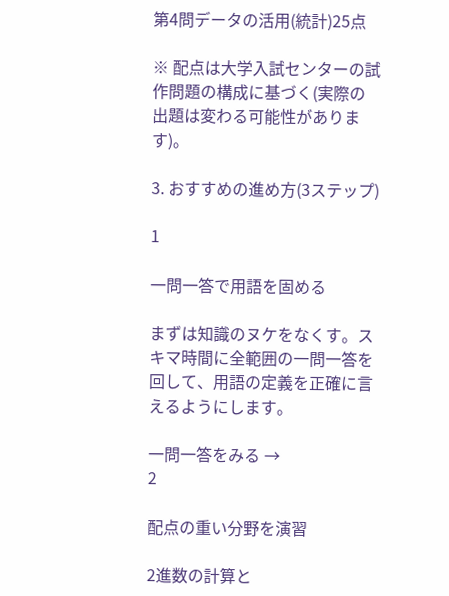第4問データの活用(統計)25点

※ 配点は大学入試センターの試作問題の構成に基づく(実際の出題は変わる可能性があります)。

3. おすすめの進め方(3ステップ)

1

一問一答で用語を固める

まずは知識のヌケをなくす。スキマ時間に全範囲の一問一答を回して、用語の定義を正確に言えるようにします。

一問一答をみる →
2

配点の重い分野を演習

2進数の計算と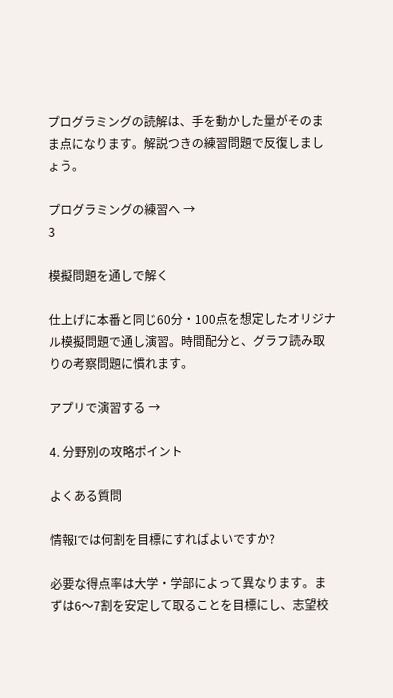プログラミングの読解は、手を動かした量がそのまま点になります。解説つきの練習問題で反復しましょう。

プログラミングの練習へ →
3

模擬問題を通しで解く

仕上げに本番と同じ60分・100点を想定したオリジナル模擬問題で通し演習。時間配分と、グラフ読み取りの考察問題に慣れます。

アプリで演習する →

4. 分野別の攻略ポイント

よくある質問

情報Iでは何割を目標にすればよいですか?

必要な得点率は大学・学部によって異なります。まずは6〜7割を安定して取ることを目標にし、志望校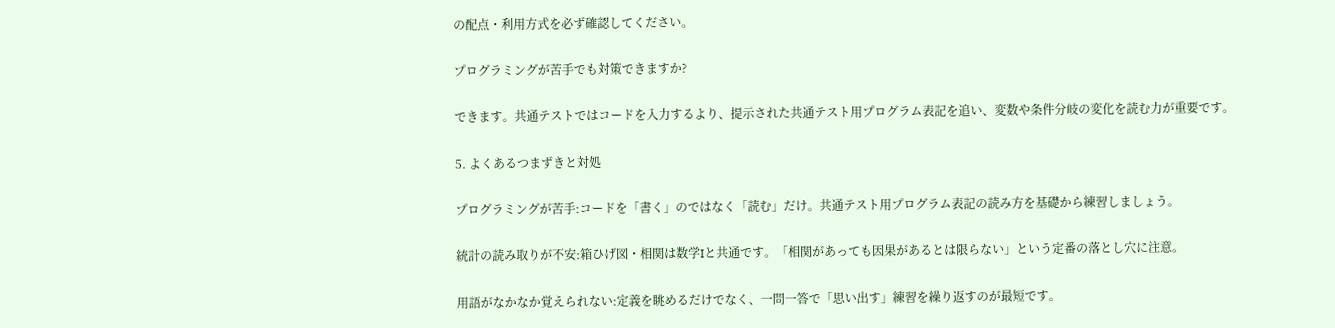の配点・利用方式を必ず確認してください。

プログラミングが苦手でも対策できますか?

できます。共通テストではコードを入力するより、提示された共通テスト用プログラム表記を追い、変数や条件分岐の変化を読む力が重要です。

5. よくあるつまずきと対処

プログラミングが苦手:コードを「書く」のではなく「読む」だけ。共通テスト用プログラム表記の読み方を基礎から練習しましょう。

統計の読み取りが不安:箱ひげ図・相関は数学Iと共通です。「相関があっても因果があるとは限らない」という定番の落とし穴に注意。

用語がなかなか覚えられない:定義を眺めるだけでなく、一問一答で「思い出す」練習を繰り返すのが最短です。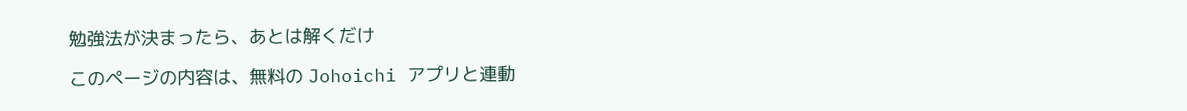勉強法が決まったら、あとは解くだけ

このページの内容は、無料の Johoichi アプリと連動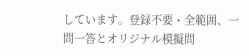しています。登録不要・全範囲、一問一答とオリジナル模擬問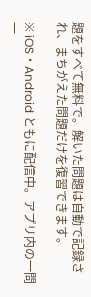題をすべて無料で。解いた問題は自動で記録され、まちがえた問題だけを復習できます。

※ iOS・Android ともに配信中。アプリ内の一問一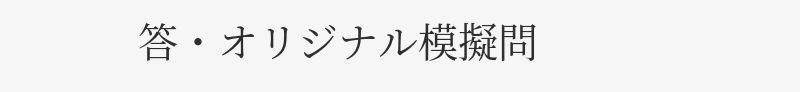答・オリジナル模擬問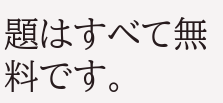題はすべて無料です。